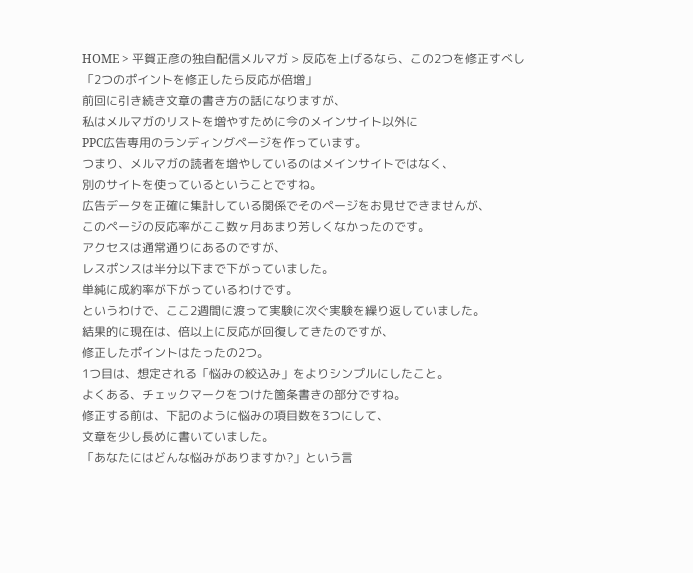HOME > 平賀正彦の独自配信メルマガ > 反応を上げるなら、この2つを修正すべし
「2つのポイントを修正したら反応が倍増」
前回に引き続き文章の書き方の話になりますが、
私はメルマガのリストを増やすために今のメインサイト以外に
PPC広告専用のランディングページを作っています。
つまり、メルマガの読者を増やしているのはメインサイトではなく、
別のサイトを使っているということですね。
広告データを正確に集計している関係でそのページをお見せできませんが、
このページの反応率がここ数ヶ月あまり芳しくなかったのです。
アクセスは通常通りにあるのですが、
レスポンスは半分以下まで下がっていました。
単純に成約率が下がっているわけです。
というわけで、ここ2週間に渡って実験に次ぐ実験を繰り返していました。
結果的に現在は、倍以上に反応が回復してきたのですが、
修正したポイントはたったの2つ。
1つ目は、想定される「悩みの絞込み」をよりシンプルにしたこと。
よくある、チェックマークをつけた箇条書きの部分ですね。
修正する前は、下記のように悩みの項目数を3つにして、
文章を少し長めに書いていました。
「あなたにはどんな悩みがありますか?」という言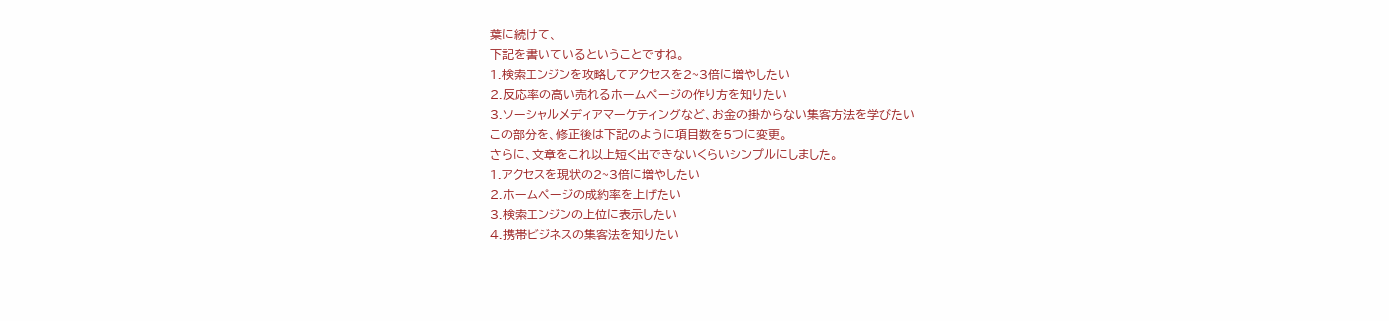葉に続けて、
下記を書いているということですね。
1.検索エンジンを攻略してアクセスを2~3倍に増やしたい
2.反応率の高い売れるホームページの作り方を知りたい
3.ソーシャルメディアマーケティングなど、お金の掛からない集客方法を学びたい
この部分を、修正後は下記のように項目数を5つに変更。
さらに、文章をこれ以上短く出できないくらいシンプルにしました。
1.アクセスを現状の2~3倍に増やしたい
2.ホームページの成約率を上げたい
3.検索エンジンの上位に表示したい
4.携帯ビジネスの集客法を知りたい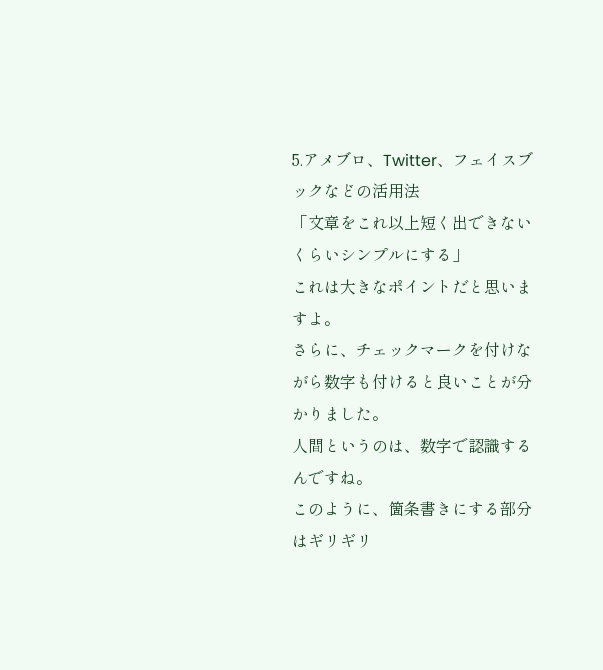5.アメブロ、Twitter、フェイスブックなどの活用法
「文章をこれ以上短く出できないくらいシンプルにする」
これは大きなポイントだと思いますよ。
さらに、チェックマークを付けながら数字も付けると良いことが分かりました。
人間というのは、数字で認識するんですね。
このように、箇条書きにする部分はギリギリ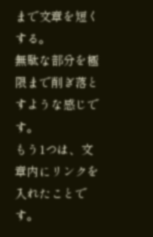まで文章を短くする。
無駄な部分を極限まで削ぎ落とすような感じです。
もう1つは、文章内にリンクを入れたことです。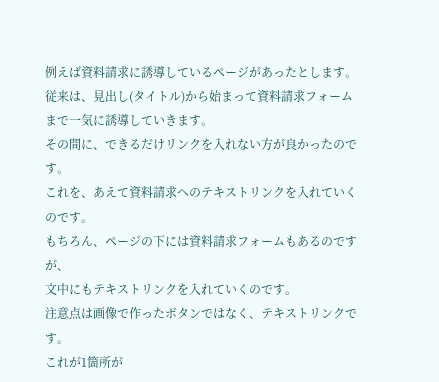例えば資料請求に誘導しているページがあったとします。
従来は、見出し(タイトル)から始まって資料請求フォームまで一気に誘導していきます。
その間に、できるだけリンクを入れない方が良かったのです。
これを、あえて資料請求へのテキストリンクを入れていくのです。
もちろん、ページの下には資料請求フォームもあるのですが、
文中にもテキストリンクを入れていくのです。
注意点は画像で作ったボタンではなく、テキストリンクです。
これが1箇所が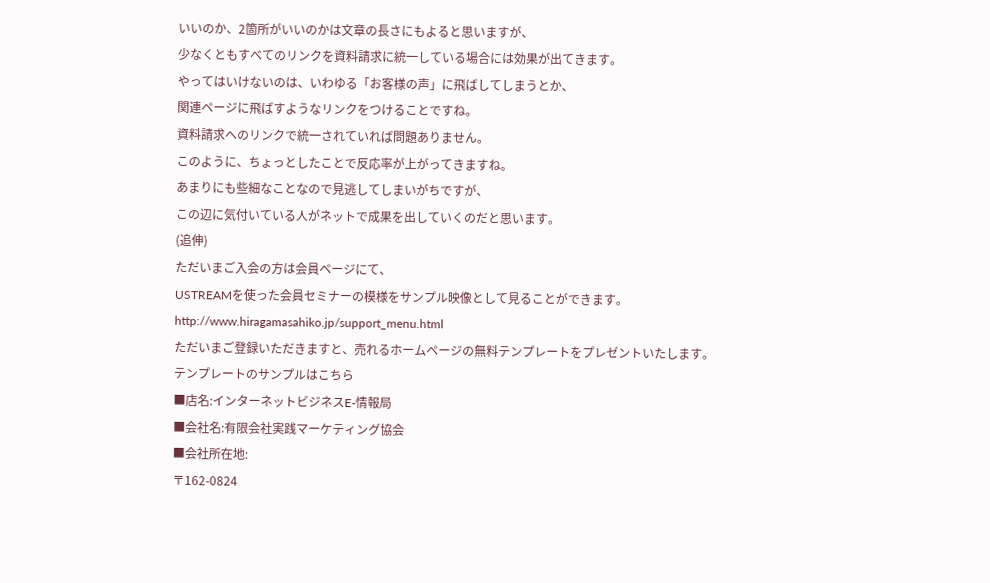いいのか、2箇所がいいのかは文章の長さにもよると思いますが、
少なくともすべてのリンクを資料請求に統一している場合には効果が出てきます。
やってはいけないのは、いわゆる「お客様の声」に飛ばしてしまうとか、
関連ページに飛ばすようなリンクをつけることですね。
資料請求へのリンクで統一されていれば問題ありません。
このように、ちょっとしたことで反応率が上がってきますね。
あまりにも些細なことなので見逃してしまいがちですが、
この辺に気付いている人がネットで成果を出していくのだと思います。
(追伸)
ただいまご入会の方は会員ページにて、
USTREAMを使った会員セミナーの模様をサンプル映像として見ることができます。
http://www.hiragamasahiko.jp/support_menu.html
ただいまご登録いただきますと、売れるホームページの無料テンプレートをプレゼントいたします。
テンプレートのサンプルはこちら
■店名:インターネットビジネスE-情報局
■会社名:有限会社実践マーケティング協会
■会社所在地:
〒162-0824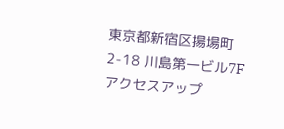東京都新宿区揚場町2-18 川島第一ビル7F
アクセスアップ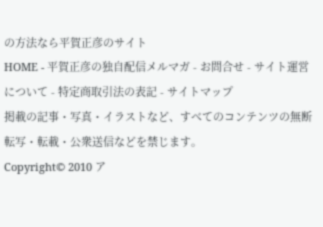の方法なら平賀正彦のサイト
HOME - 平賀正彦の独自配信メルマガ - お問合せ - サイト運営について - 特定商取引法の表記 - サイトマップ
掲載の記事・写真・イラストなど、すべてのコンテンツの無断転写・転載・公衆送信などを禁じます。
Copyright© 2010 ア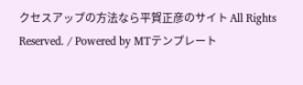クセスアップの方法なら平賀正彦のサイト All Rights Reserved. / Powered by MTテンプレート